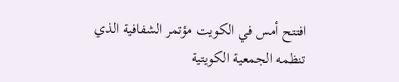افتتح أمس في الكويت مؤتمر الشفافية الذي تنظمه الجمعية الكويتية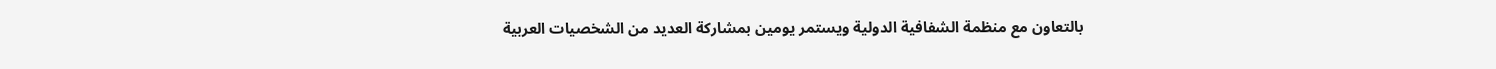بالتعاون مع منظمة الشفافية الدولية ويستمر يومين بمشاركة العديد من الشخصيات العربية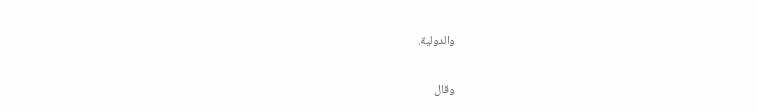والدولية.

وقال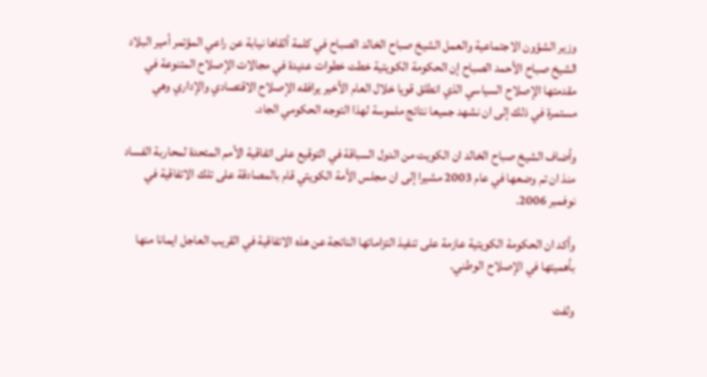وزير الشؤون الاجتماعية والعمل الشيخ صباح الخالد الصباح في كلمة ألقاها نيابة عن راعي المؤتمر أمير البلاد الشيخ صباح الأحمد الصباح إن الحكومة الكويتية خطت خطوات عديدة في مجالات الإصلاح المتنوعة في مقدمتها الإصلاح السياسي الذي انطلق قويا خلال العام الأخير يرافقه الإصلاح الاقتصادي والإداري وهي مستمرة في ذلك إلى ان نشهد جميعا نتائج ملموسة لهذا التوجه الحكومي الجاد.

وأضاف الشيخ صباح الخالد ان الكويت من الدول السباقة في التوقيع على اتفاقية الأمم المتحدة لمحاربة الفساد منذ ان تم وضعها في عام 2003 مشيرا إلى ان مجلس الأمة الكويتي قام بالمصادقة على تلك الاتفاقية في نوفمبر 2006.

وأكد ان الحكومة الكويتية عازمة على تنفيذ التزاماتها الناتجة عن هذه الاتفاقية في القريب العاجل ايمانا منها بأهميتها في الإصلاح الوطني.

ولفت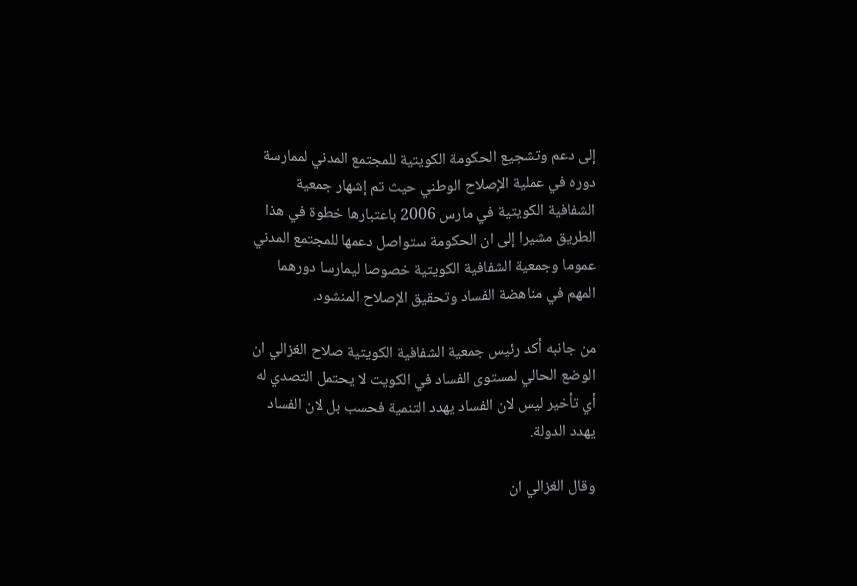إلى دعم وتشجيع الحكومة الكويتية للمجتمع المدني لممارسة دوره في عملية الإصلاح الوطني حيث تم إشهار جمعية الشفافية الكويتية في مارس 2006 باعتبارها خطوة في هذا الطريق مشيرا إلى ان الحكومة ستواصل دعمها للمجتمع المدني عموما وجمعية الشفافية الكويتية خصوصا ليمارسا دورهما المهم في مناهضة الفساد وتحقيق الإصلاح المنشود.

من جانبه أكد رئيس جمعية الشفافية الكويتية صلاح الغزالي ان الوضع الحالي لمستوى الفساد في الكويت لا يحتمل التصدي له أي تأخير ليس لان الفساد يهدد التنمية فحسب بل لان الفساد يهدد الدولة.

وقال الغزالي ان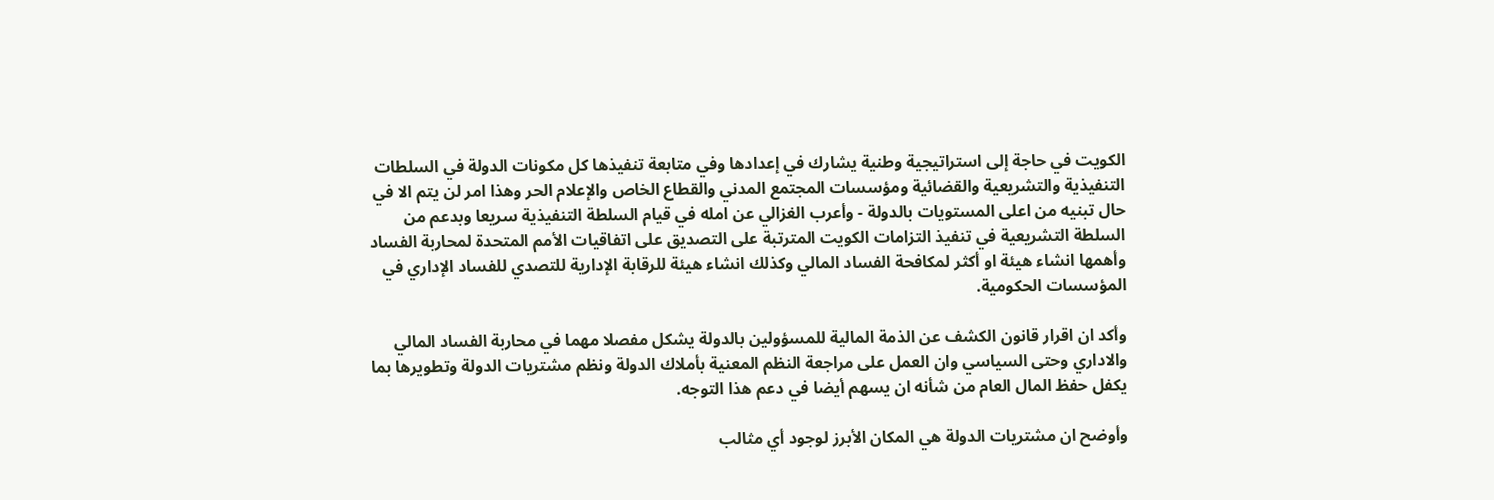الكويت في حاجة إلى استراتيجية وطنية يشارك في إعدادها وفي متابعة تنفيذها كل مكونات الدولة في السلطات التنفيذية والتشريعية والقضائية ومؤسسات المجتمع المدني والقطاع الخاص والإعلام الحر وهذا امر لن يتم الا في حال تبنيه من اعلى المستويات بالدولة - وأعرب الغزالي عن امله في قيام السلطة التنفيذية سريعا وبدعم من السلطة التشريعية في تنفيذ التزامات الكويت المترتبة على التصديق على اتفاقيات الأمم المتحدة لمحاربة الفساد وأهمها انشاء هيئة او أكثر لمكافحة الفساد المالي وكذلك انشاء هيئة للرقابة الإدارية للتصدي للفساد الإداري في المؤسسات الحكومية.

وأكد ان اقرار قانون الكشف عن الذمة المالية للمسؤولين بالدولة يشكل مفصلا مهما في محاربة الفساد المالي والاداري وحتى السياسي وان العمل على مراجعة النظم المعنية بأملاك الدولة ونظم مشتريات الدولة وتطويرها بما يكفل حفظ المال العام من شأنه ان يسهم أيضا في دعم هذا التوجه.

وأوضح ان مشتريات الدولة هي المكان الأبرز لوجود أي مثالب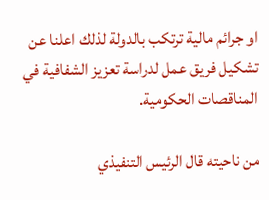او جرائم مالية ترتكب بالدولة لذلك اعلنا عن تشكيل فريق عمل لدراسة تعزيز الشفافية في المناقصات الحكومية.

من ناحيته قال الرئيس التنفيذي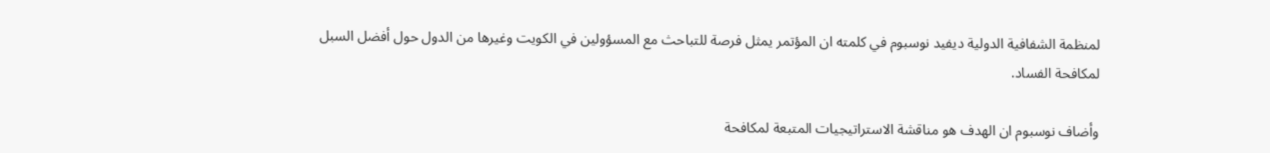لمنظمة الشفافية الدولية ديفيد نوسبوم في كلمته ان المؤتمر يمثل فرصة للتباحث مع المسؤولين في الكويت وغيرها من الدول حول أفضل السبل لمكافحة الفساد.

وأضاف نوسبوم ان الهدف هو مناقشة الاستراتيجيات المتبعة لمكافحة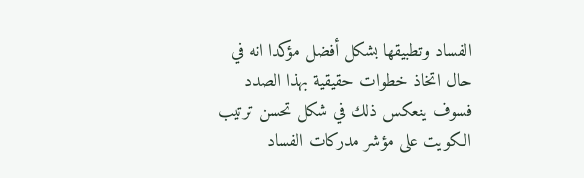الفساد وتطبيقها بشكل أفضل مؤكدا انه في حال اتخاذ خطوات حقيقية بهذا الصدد فسوف ينعكس ذلك في شكل تحسن ترتيب الكويت على مؤشر مدركات الفساد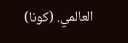العالمي. (كونا)